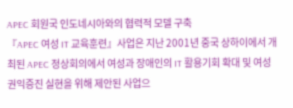APEC 회원국 인도네시아와의 협력적 모델 구축
『APEC 여성 IT 교육훈련』사업은 지난 2001년 중국 상하이에서 개최된 APEC 정상회의에서 여성과 장애인의 IT 활용기회 확대 및 여성 권익증진 실현을 위해 제안된 사업으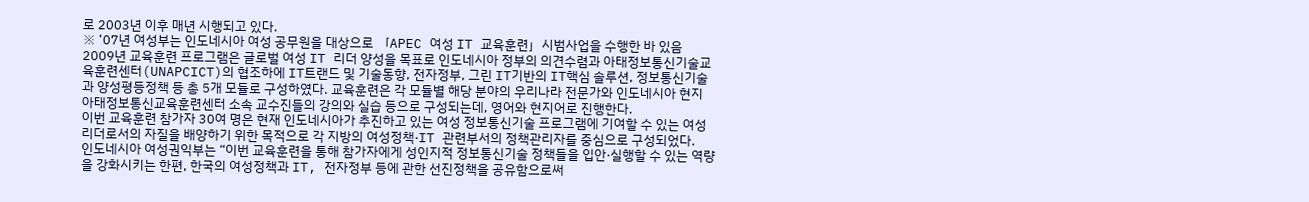로 2003년 이후 매년 시행되고 있다.
※ ‘07년 여성부는 인도네시아 여성 공무원을 대상으로 「APEC 여성 IT 교육훈련」시범사업을 수행한 바 있음
2009년 교육훈련 프로그램은 글로벌 여성 IT 리더 양성을 목표로 인도네시아 정부의 의견수렴과 아태정보통신기술교육훈련센터(UNAPCICT)의 협조하에 IT트랜드 및 기술동향, 전자정부, 그린 IT기반의 IT핵심 솔루션, 정보통신기술과 양성평등정책 등 총 5개 모듈로 구성하였다. 교육훈련은 각 모듈별 해당 분야의 우리나라 전문가와 인도네시아 현지 아태정보통신교육훈련센터 소속 교수진들의 강의와 실습 등으로 구성되는데, 영어와 현지어로 진행한다.
이번 교육훈련 참가자 30여 명은 현재 인도네시아가 추진하고 있는 여성 정보통신기술 프로그램에 기여할 수 있는 여성리더로서의 자질을 배양하기 위한 목적으로 각 지방의 여성정책·IT 관련부서의 정책관리자를 중심으로 구성되었다.
인도네시아 여성권익부는 “이번 교육훈련을 통해 참가자에게 성인지적 정보통신기술 정책들을 입안·실행할 수 있는 역량을 강화시키는 한편, 한국의 여성정책과 IT, 전자정부 등에 관한 선진정책을 공유함으로써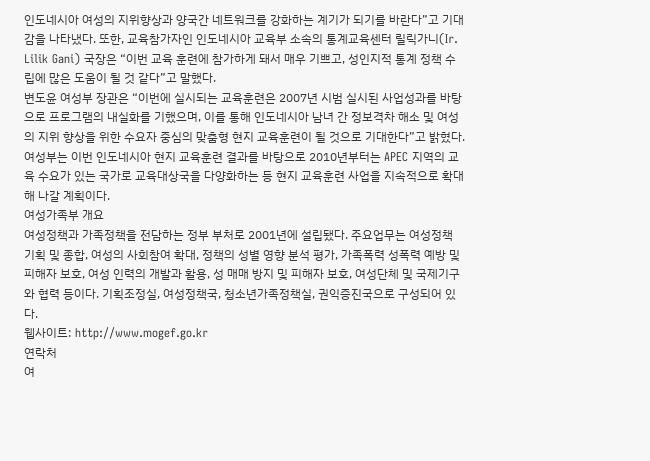인도네시아 여성의 지위향상과 양국간 네트워크를 강화하는 계기가 되기를 바란다”고 기대감을 나타냈다. 또한, 교육참가자인 인도네시아 교육부 소속의 통계교육센터 릴릭가니(Ir. Lilik Gani) 국장은 “이번 교육 훈련에 참가하게 돼서 매우 기쁘고, 성인지적 통계 정책 수립에 많은 도움이 될 것 같다”고 말했다.
변도윤 여성부 장관은 “이번에 실시되는 교육훈련은 2007년 시범 실시된 사업성과를 바탕으로 프로그램의 내실화를 기했으며, 이를 통해 인도네시아 남녀 간 정보격차 해소 및 여성의 지위 향상을 위한 수요자 중심의 맞춤형 현지 교육훈련이 될 것으로 기대한다”고 밝혔다.
여성부는 이번 인도네시아 현지 교육훈련 결과를 바탕으로 2010년부터는 APEC 지역의 교육 수요가 있는 국가로 교육대상국을 다양화하는 등 현지 교육훈련 사업을 지속적으로 확대해 나갈 계획이다.
여성가족부 개요
여성정책과 가족정책을 전담하는 정부 부처로 2001년에 설립됐다. 주요업무는 여성정책 기획 및 종합, 여성의 사회참여 확대, 정책의 성별 영향 분석 평가, 가족폭력 성폭력 예방 및 피해자 보호, 여성 인력의 개발과 활용, 성 매매 방지 및 피해자 보호, 여성단체 및 국제기구와 협력 등이다. 기획조정실, 여성정책국, 청소년가족정책실, 권익증진국으로 구성되어 있다.
웹사이트: http://www.mogef.go.kr
연락처
여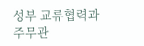성부 교류협력과
주무관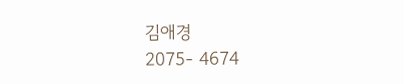김애경
2075- 4674